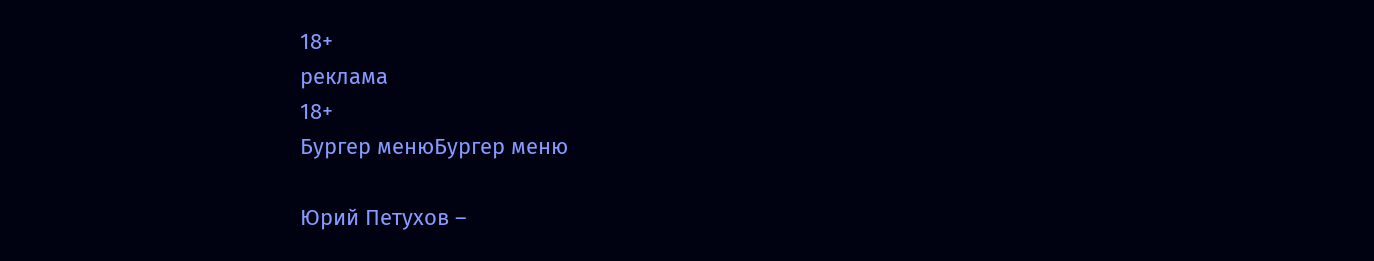18+
реклама
18+
Бургер менюБургер меню

Юрий Петухов –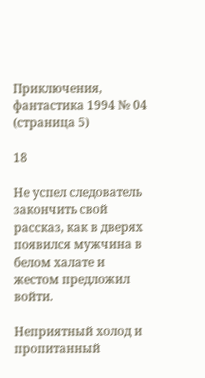Приключения, фантастика 1994 № 04 (страница 5)

18

Не успел следователь закончить свой рассказ, как в дверях появился мужчина в белом халате и жестом предложил войти.

Неприятный холод и пропитанный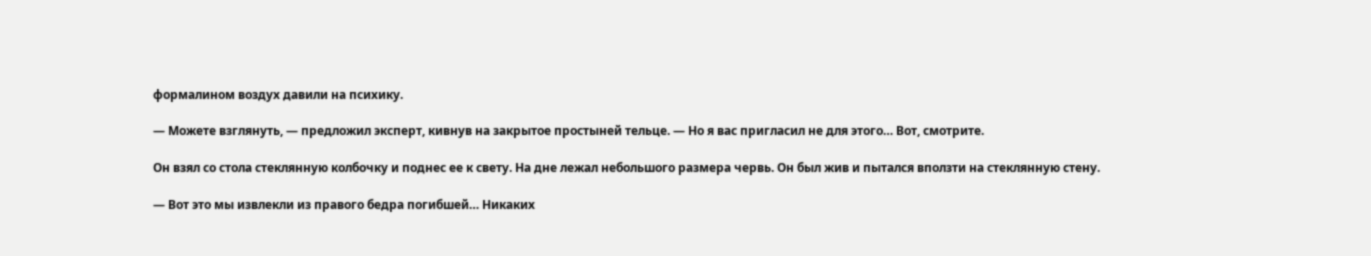формалином воздух давили на психику.

— Можете взглянуть, — предложил эксперт, кивнув на закрытое простыней тельце. — Но я вас пригласил не для этого… Вот, смотрите.

Он взял со стола стеклянную колбочку и поднес ее к свету. На дне лежал небольшого размера червь. Он был жив и пытался вползти на стеклянную стену.

— Вот это мы извлекли из правого бедра погибшей… Никаких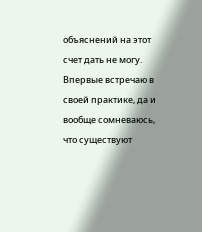объяснений на этот счет дать не могу. Впервые встречаю в своей практике, да и вообще сомневаюсь, что существуют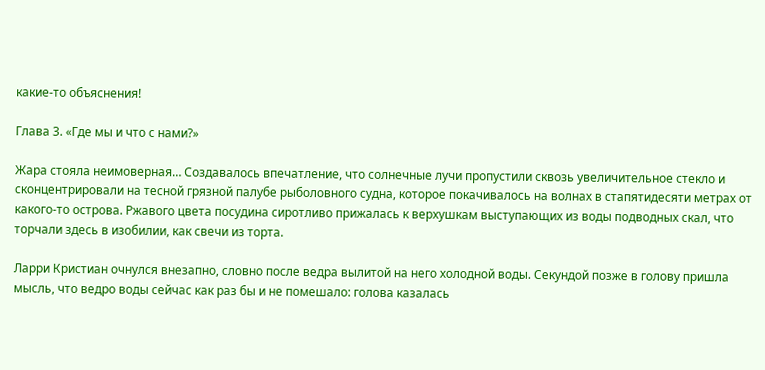какие‑то объяснения!

Глава 3. «Где мы и что с нами?»

Жара стояла неимоверная… Создавалось впечатление, что солнечные лучи пропустили сквозь увеличительное стекло и сконцентрировали на тесной грязной палубе рыболовного судна, которое покачивалось на волнах в стапятидесяти метрах от какого‑то острова. Ржавого цвета посудина сиротливо прижалась к верхушкам выступающих из воды подводных скал, что торчали здесь в изобилии, как свечи из торта.

Ларри Кристиан очнулся внезапно, словно после ведра вылитой на него холодной воды. Секундой позже в голову пришла мысль, что ведро воды сейчас как раз бы и не помешало: голова казалась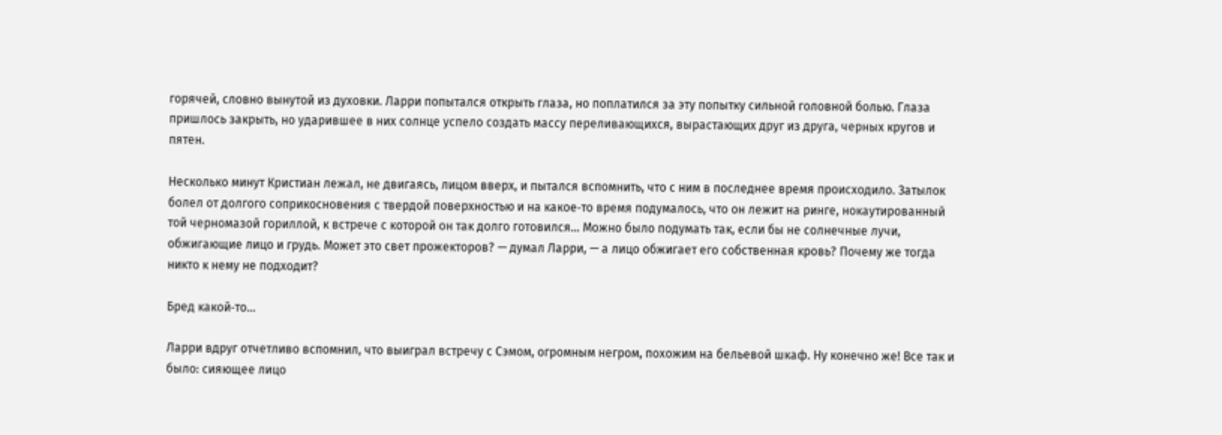горячей, словно вынутой из духовки. Ларри попытался открыть глаза, но поплатился за эту попытку сильной головной болью. Глаза пришлось закрыть, но ударившее в них солнце успело создать массу переливающихся, вырастающих друг из друга, черных кругов и пятен.

Несколько минут Кристиан лежал, не двигаясь, лицом вверх, и пытался вспомнить, что с ним в последнее время происходило. Затылок болел от долгого соприкосновения с твердой поверхностью и на какое‑то время подумалось, что он лежит на ринге, нокаутированный той черномазой гориллой, к встрече с которой он так долго готовился… Можно было подумать так, если бы не солнечные лучи, обжигающие лицо и грудь. Может это свет прожекторов? — думал Ларри, — а лицо обжигает его собственная кровь? Почему же тогда никто к нему не подходит?

Бред какой‑то…

Ларри вдруг отчетливо вспомнил, что выиграл встречу с Сэмом, огромным негром, похожим на бельевой шкаф. Ну конечно же! Все так и было: сияющее лицо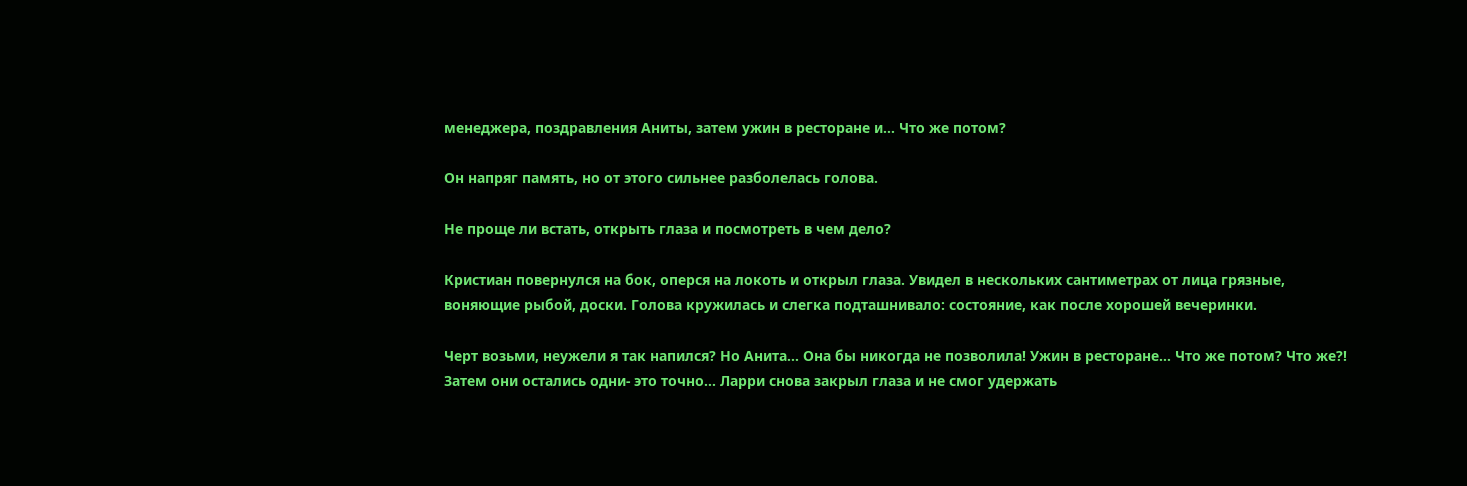менеджера, поздравления Аниты, затем ужин в ресторане и… Что же потом?

Он напряг память, но от этого сильнее разболелась голова.

Не проще ли встать, открыть глаза и посмотреть в чем дело?

Кристиан повернулся на бок, оперся на локоть и открыл глаза. Увидел в нескольких сантиметрах от лица грязные, воняющие рыбой, доски. Голова кружилась и слегка подташнивало: состояние, как после хорошей вечеринки.

Черт возьми, неужели я так напился? Но Анита… Она бы никогда не позволила! Ужин в ресторане… Что же потом? Что же?! Затем они остались одни- это точно… Ларри снова закрыл глаза и не смог удержать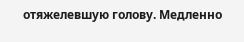отяжелевшую голову. Медленно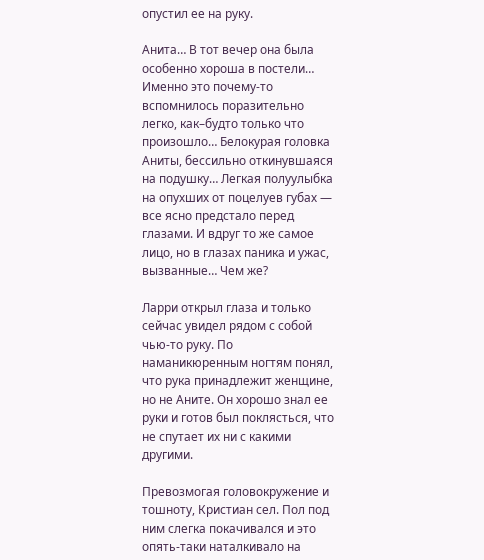опустил ее на руку.

Анита… В тот вечер она была особенно хороша в постели… Именно это почему‑то вспомнилось поразительно легко, как–будто только что произошло… Белокурая головка Аниты, бессильно откинувшаяся на подушку… Легкая полуулыбка на опухших от поцелуев губах — все ясно предстало перед глазами. И вдруг то же самое лицо, но в глазах паника и ужас, вызванные… Чем же?

Ларри открыл глаза и только сейчас увидел рядом с собой чью‑то руку. По наманикюренным ногтям понял, что рука принадлежит женщине, но не Аните. Он хорошо знал ее руки и готов был поклясться, что не спутает их ни с какими другими.

Превозмогая головокружение и тошноту, Кристиан сел. Пол под ним слегка покачивался и это опять‑таки наталкивало на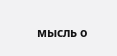мысль о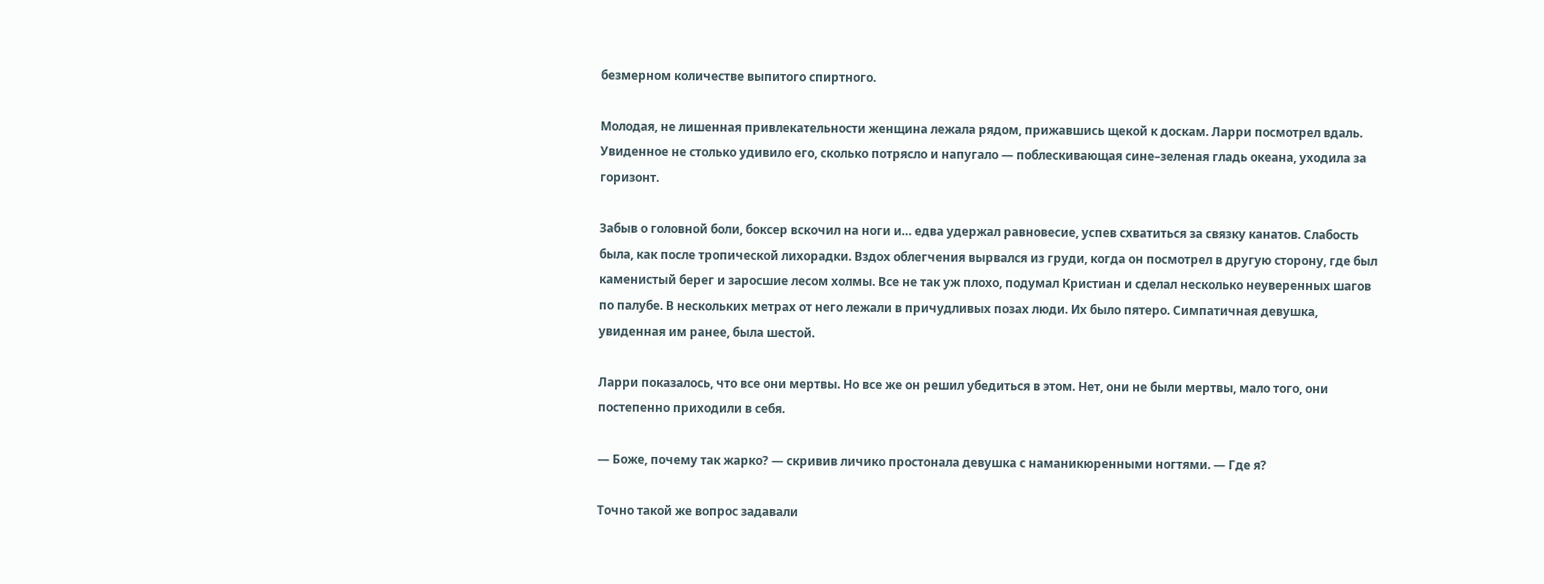безмерном количестве выпитого спиртного.

Молодая, не лишенная привлекательности женщина лежала рядом, прижавшись щекой к доскам. Ларри посмотрел вдаль. Увиденное не столько удивило его, сколько потрясло и напугало — поблескивающая сине–зеленая гладь океана, уходила за горизонт.

Забыв о головной боли, боксер вскочил на ноги и… едва удержал равновесие, успев схватиться за связку канатов. Слабость была, как после тропической лихорадки. Вздох облегчения вырвался из груди, когда он посмотрел в другую сторону, где был каменистый берег и заросшие лесом холмы. Все не так уж плохо, подумал Кристиан и сделал несколько неуверенных шагов по палубе. В нескольких метрах от него лежали в причудливых позах люди. Их было пятеро. Симпатичная девушка, увиденная им ранее, была шестой.

Ларри показалось, что все они мертвы. Но все же он решил убедиться в этом. Нет, они не были мертвы, мало того, они постепенно приходили в себя.

— Боже, почему так жарко? — скривив личико простонала девушка с наманикюренными ногтями. — Где я?

Точно такой же вопрос задавали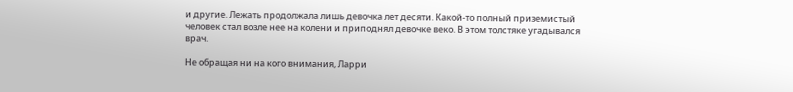и другие. Лежать продолжала лишь девочка лет десяти. Какой‑то полный приземистый человек стал возле нее на колени и приподнял девочке веко. В этом толстяке угадывался врач.

Не обращая ни на кого внимания, Ларри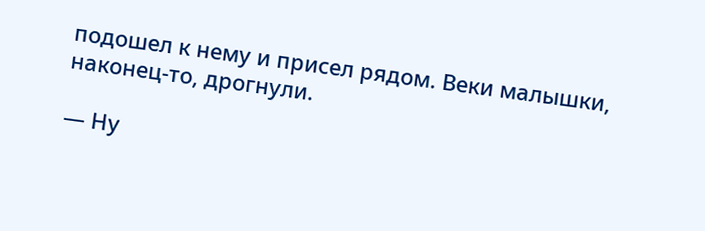подошел к нему и присел рядом. Веки малышки, наконец‑то, дрогнули.

— Ну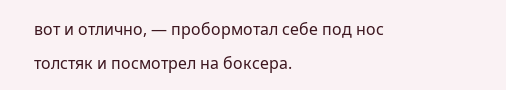вот и отлично, — пробормотал себе под нос толстяк и посмотрел на боксера.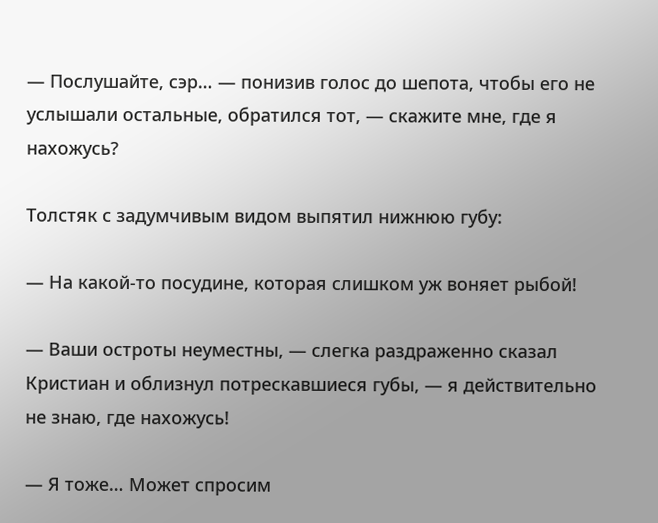— Послушайте, сэр… — понизив голос до шепота, чтобы его не услышали остальные, обратился тот, — скажите мне, где я нахожусь?

Толстяк с задумчивым видом выпятил нижнюю губу:

— На какой‑то посудине, которая слишком уж воняет рыбой!

— Ваши остроты неуместны, — слегка раздраженно сказал Кристиан и облизнул потрескавшиеся губы, — я действительно не знаю, где нахожусь!

— Я тоже… Может спросим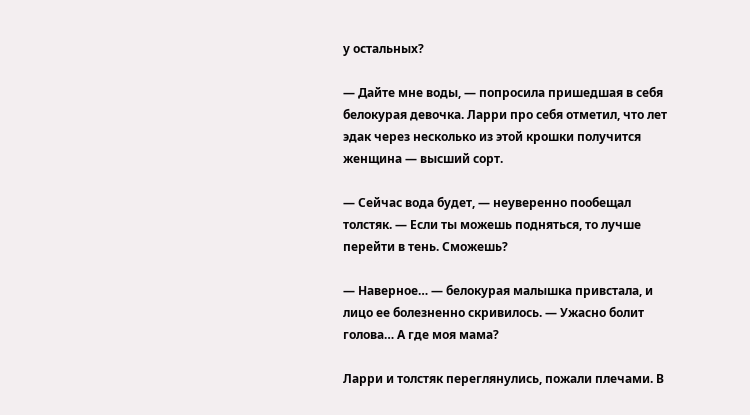у остальных?

— Дайте мне воды, — попросила пришедшая в себя белокурая девочка. Ларри про себя отметил, что лет эдак через несколько из этой крошки получится женщина — высший сорт.

— Сейчас вода будет, — неуверенно пообещал толстяк. — Если ты можешь подняться, то лучше перейти в тень. Сможешь?

— Наверное… — белокурая малышка привстала, и лицо ее болезненно скривилось. — Ужасно болит голова… А где моя мама?

Ларри и толстяк переглянулись, пожали плечами. В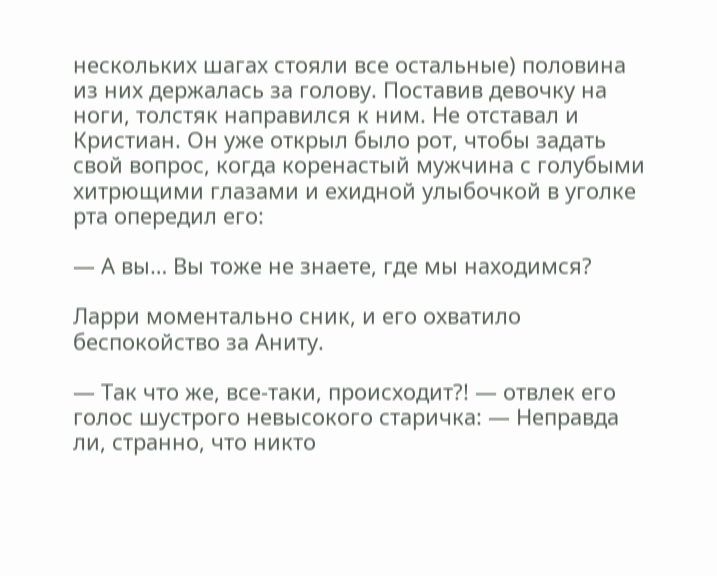нескольких шагах стояли все остальные) половина из них держалась за голову. Поставив девочку на ноги, толстяк направился к ним. Не отставал и Кристиан. Он уже открыл было рот, чтобы задать свой вопрос, когда коренастый мужчина с голубыми хитрющими глазами и ехидной улыбочкой в уголке рта опередил его:

— А вы… Вы тоже не знаете, где мы находимся?

Ларри моментально сник, и его охватило беспокойство за Аниту.

— Так что же, все‑таки, происходит?! — отвлек его голос шустрого невысокого старичка: — Неправда ли, странно, что никто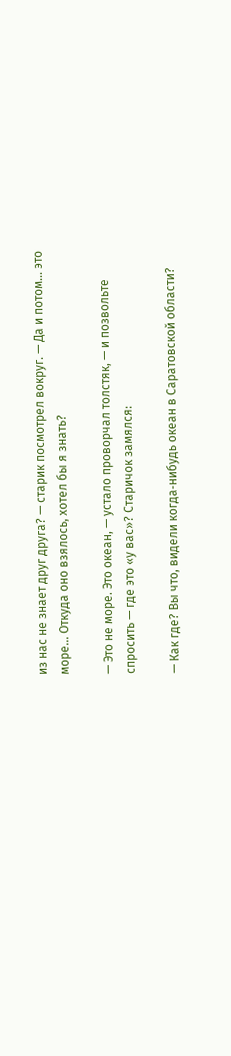из нас не знает друг друга? — старик посмотрел вокруг. — Да и потом… это море… Откуда оно взялось, хотел бы я знать?

— Это не море. Это океан, — устало проворчал толстяк, — и позвольте спросить — где это «у вас»? Старичок замялся:

— Как где? Вы что, видели когда‑нибудь океан в Саратовской области?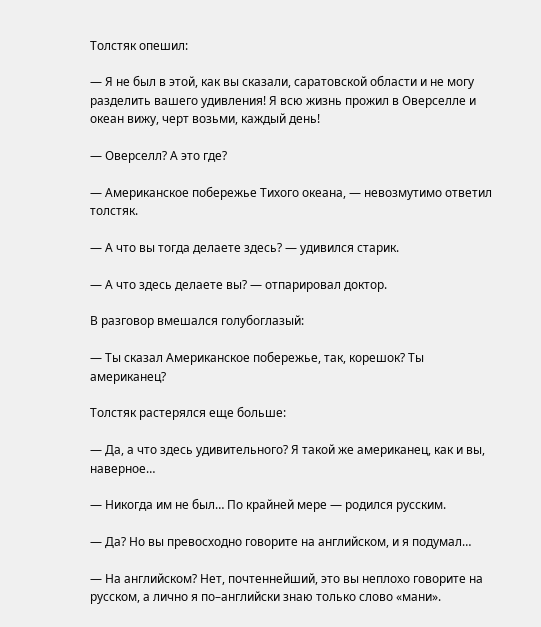Толстяк опешил:

— Я не был в этой, как вы сказали, саратовской области и не могу разделить вашего удивления! Я всю жизнь прожил в Оверселле и океан вижу, черт возьми, каждый день!

— Оверселл? А это где?

— Американское побережье Тихого океана, — невозмутимо ответил толстяк.

— А что вы тогда делаете здесь? — удивился старик.

— А что здесь делаете вы? — отпарировал доктор.

В разговор вмешался голубоглазый:

— Ты сказал Американское побережье, так, корешок? Ты американец?

Толстяк растерялся еще больше:

— Да, а что здесь удивительного? Я такой же американец, как и вы, наверное…

— Никогда им не был… По крайней мере — родился русским.

— Да? Но вы превосходно говорите на английском, и я подумал…

— На английском? Нет, почтеннейший, это вы неплохо говорите на русском, а лично я по–английски знаю только слово «мани».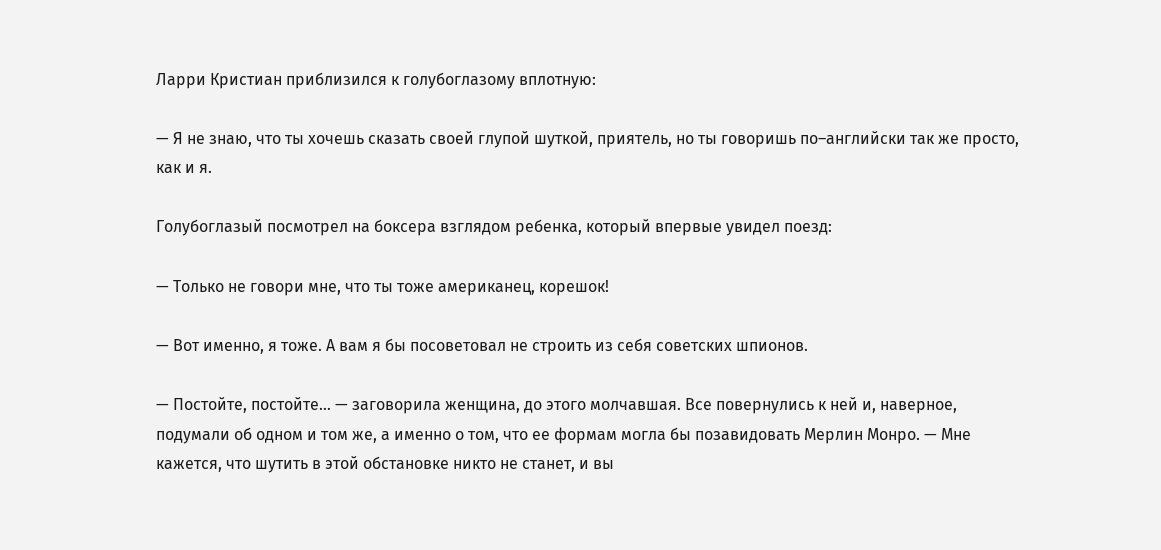Ларри Кристиан приблизился к голубоглазому вплотную:

— Я не знаю, что ты хочешь сказать своей глупой шуткой, приятель, но ты говоришь по–английски так же просто, как и я.

Голубоглазый посмотрел на боксера взглядом ребенка, который впервые увидел поезд:

— Только не говори мне, что ты тоже американец, корешок!

— Вот именно, я тоже. А вам я бы посоветовал не строить из себя советских шпионов.

— Постойте, постойте… — заговорила женщина, до этого молчавшая. Все повернулись к ней и, наверное, подумали об одном и том же, а именно о том, что ее формам могла бы позавидовать Мерлин Монро. — Мне кажется, что шутить в этой обстановке никто не станет, и вы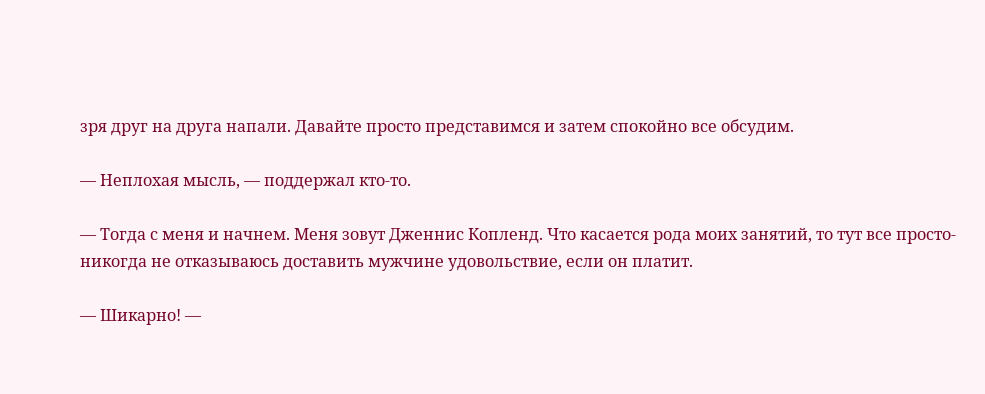зря друг на друга напали. Давайте просто представимся и затем спокойно все обсудим.

— Неплохая мысль, — поддержал кто‑то.

— Тогда с меня и начнем. Меня зовут Дженнис Копленд. Что касается рода моих занятий, то тут все просто- никогда не отказываюсь доставить мужчине удовольствие, если он платит.

— Шикарно! —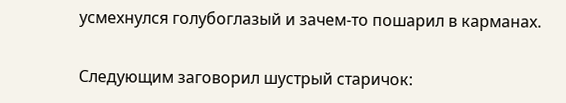усмехнулся голубоглазый и зачем‑то пошарил в карманах.

Следующим заговорил шустрый старичок: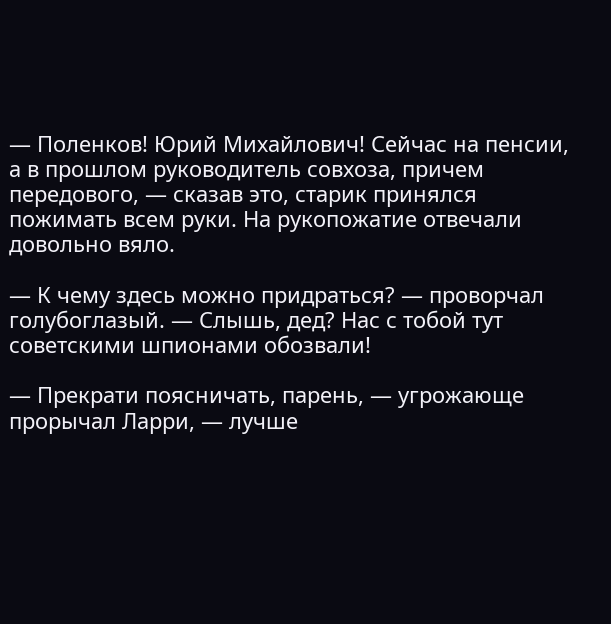— Поленков! Юрий Михайлович! Сейчас на пенсии, а в прошлом руководитель совхоза, причем передового, — сказав это, старик принялся пожимать всем руки. На рукопожатие отвечали довольно вяло.

— К чему здесь можно придраться? — проворчал голубоглазый. — Слышь, дед? Нас с тобой тут советскими шпионами обозвали!

— Прекрати поясничать, парень, — угрожающе прорычал Ларри, — лучше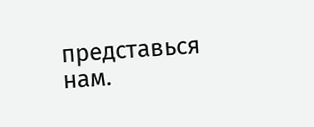представься нам.